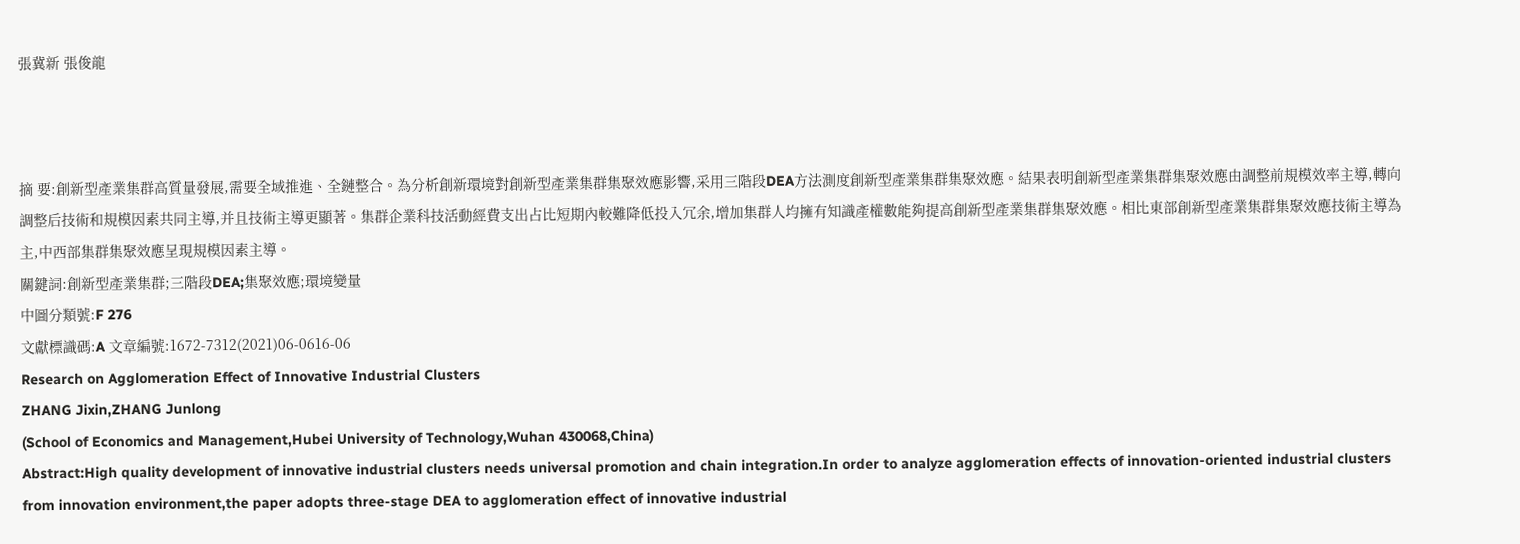張冀新 張俊龍



摘 要:創新型產業集群高質量發展,需要全域推進、全鏈整合。為分析創新環境對創新型產業集群集聚效應影響,采用三階段DEA方法測度創新型產業集群集聚效應。結果表明創新型產業集群集聚效應由調整前規模效率主導,轉向調整后技術和規模因素共同主導,并且技術主導更顯著。集群企業科技活動經費支出占比短期內較難降低投入冗余,增加集群人均擁有知識產權數能夠提高創新型產業集群集聚效應。相比東部創新型產業集群集聚效應技術主導為主,中西部集群集聚效應呈現規模因素主導。
關鍵詞:創新型產業集群;三階段DEA;集聚效應;環境變量
中圖分類號:F 276
文獻標識碼:A 文章編號:1672-7312(2021)06-0616-06
Research on Agglomeration Effect of Innovative Industrial Clusters
ZHANG Jixin,ZHANG Junlong
(School of Economics and Management,Hubei University of Technology,Wuhan 430068,China)
Abstract:High quality development of innovative industrial clusters needs universal promotion and chain integration.In order to analyze agglomeration effects of innovation-oriented industrial clusters from innovation environment,the paper adopts three-stage DEA to agglomeration effect of innovative industrial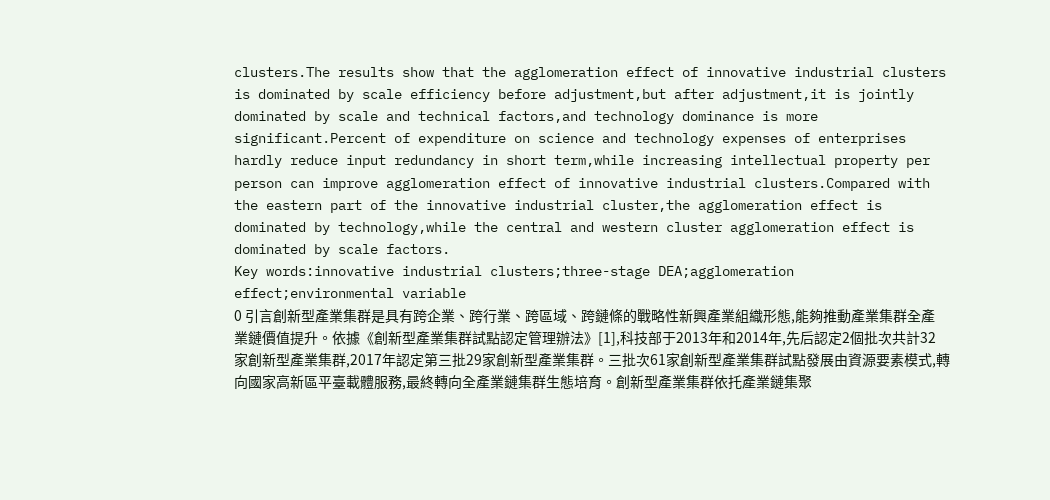clusters.The results show that the agglomeration effect of innovative industrial clusters is dominated by scale efficiency before adjustment,but after adjustment,it is jointly dominated by scale and technical factors,and technology dominance is more significant.Percent of expenditure on science and technology expenses of enterprises hardly reduce input redundancy in short term,while increasing intellectual property per person can improve agglomeration effect of innovative industrial clusters.Compared with the eastern part of the innovative industrial cluster,the agglomeration effect is dominated by technology,while the central and western cluster agglomeration effect is dominated by scale factors.
Key words:innovative industrial clusters;three-stage DEA;agglomeration effect;environmental variable
0 引言創新型產業集群是具有跨企業、跨行業、跨區域、跨鏈條的戰略性新興產業組織形態,能夠推動產業集群全產業鏈價值提升。依據《創新型產業集群試點認定管理辦法》[1],科技部于2013年和2014年,先后認定2個批次共計32家創新型產業集群,2017年認定第三批29家創新型產業集群。三批次61家創新型產業集群試點發展由資源要素模式,轉向國家高新區平臺載體服務,最終轉向全產業鏈集群生態培育。創新型產業集群依托產業鏈集聚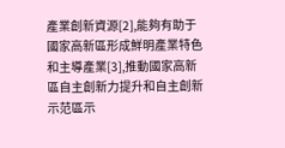產業創新資源[2],能夠有助于國家高新區形成鮮明產業特色和主導產業[3],推動國家高新區自主創新力提升和自主創新示范區示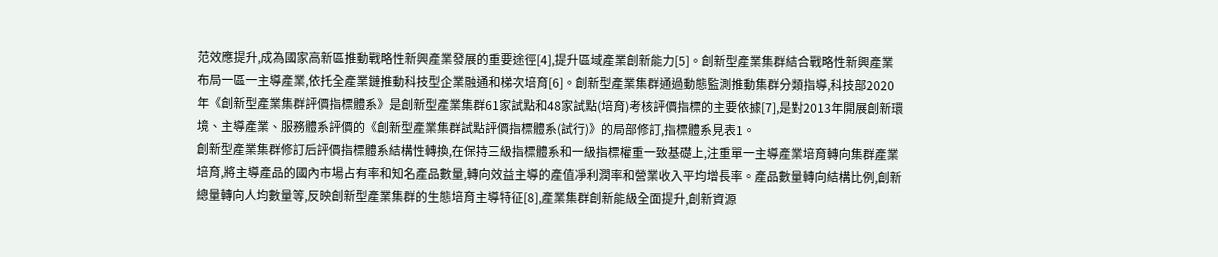范效應提升,成為國家高新區推動戰略性新興產業發展的重要途徑[4],提升區域產業創新能力[5]。創新型產業集群結合戰略性新興產業布局一區一主導產業,依托全產業鏈推動科技型企業融通和梯次培育[6]。創新型產業集群通過動態監測推動集群分類指導,科技部2020年《創新型產業集群評價指標體系》是創新型產業集群61家試點和48家試點(培育)考核評價指標的主要依據[7],是對2013年開展創新環境、主導產業、服務體系評價的《創新型產業集群試點評價指標體系(試行)》的局部修訂,指標體系見表1。
創新型產業集群修訂后評價指標體系結構性轉換,在保持三級指標體系和一級指標權重一致基礎上,注重單一主導產業培育轉向集群產業培育,將主導產品的國內市場占有率和知名產品數量,轉向效益主導的產值凈利潤率和營業收入平均增長率。產品數量轉向結構比例,創新總量轉向人均數量等,反映創新型產業集群的生態培育主導特征[8],產業集群創新能級全面提升,創新資源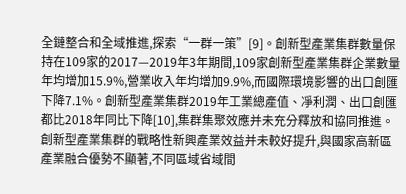全鏈整合和全域推進,探索“一群一策”[9]。創新型產業集群數量保持在109家的2017—2019年3年期間,109家創新型產業集群企業數量年均增加15.9%,營業收入年均增加9.9%,而國際環境影響的出口創匯下降7.1%。創新型產業集群2019年工業總產值、凈利潤、出口創匯都比2018年同比下降[10],集群集聚效應并未充分釋放和協同推進。創新型產業集群的戰略性新興產業效益并未較好提升,與國家高新區產業融合優勢不顯著,不同區域省域間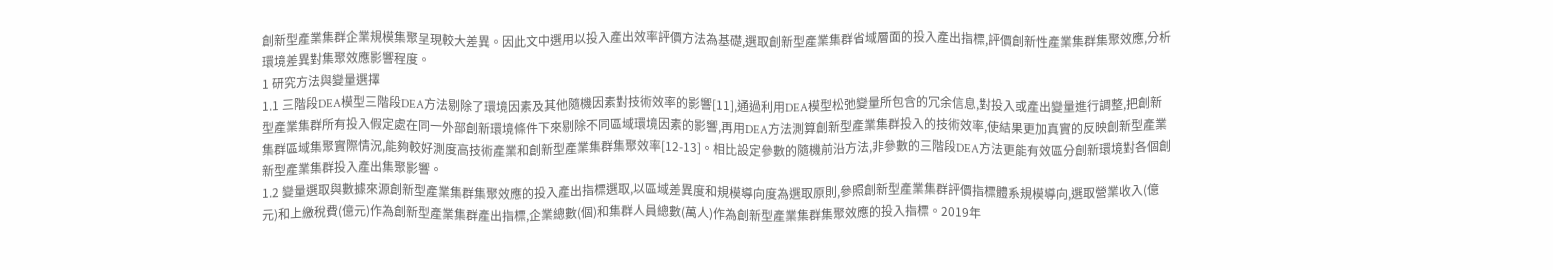創新型產業集群企業規模集聚呈現較大差異。因此文中選用以投入產出效率評價方法為基礎,選取創新型產業集群省域層面的投入產出指標,評價創新性產業集群集聚效應,分析環境差異對集聚效應影響程度。
1 研究方法與變量選擇
1.1 三階段DEA模型三階段DEA方法剔除了環境因素及其他隨機因素對技術效率的影響[11],通過利用DEA模型松弛變量所包含的冗余信息,對投入或產出變量進行調整,把創新型產業集群所有投入假定處在同一外部創新環境條件下來剔除不同區域環境因素的影響,再用DEA方法測算創新型產業集群投入的技術效率,使結果更加真實的反映創新型產業集群區域集聚實際情況,能夠較好測度高技術產業和創新型產業集群集聚效率[12-13]。相比設定參數的隨機前沿方法,非參數的三階段DEA方法更能有效區分創新環境對各個創新型產業集群投入產出集聚影響。
1.2 變量選取與數據來源創新型產業集群集聚效應的投入產出指標選取,以區域差異度和規模導向度為選取原則,參照創新型產業集群評價指標體系規模導向,選取營業收入(億元)和上繳稅費(億元)作為創新型產業集群產出指標,企業總數(個)和集群人員總數(萬人)作為創新型產業集群集聚效應的投入指標。2019年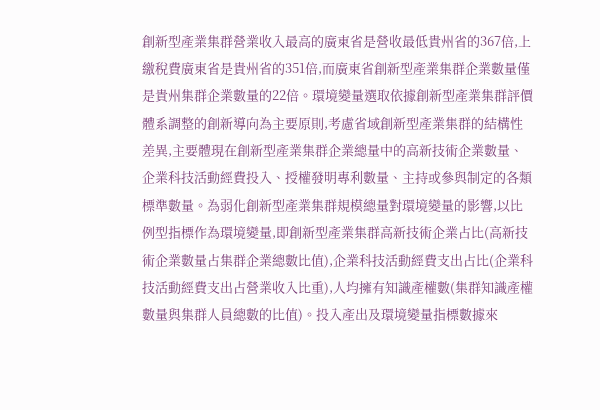創新型產業集群營業收入最高的廣東省是營收最低貴州省的367倍,上繳稅費廣東省是貴州省的351倍,而廣東省創新型產業集群企業數量僅是貴州集群企業數量的22倍。環境變量選取依據創新型產業集群評價體系調整的創新導向為主要原則,考慮省域創新型產業集群的結構性差異,主要體現在創新型產業集群企業總量中的高新技術企業數量、企業科技活動經費投入、授權發明專利數量、主持或參與制定的各類標準數量。為弱化創新型產業集群規模總量對環境變量的影響,以比例型指標作為環境變量,即創新型產業集群高新技術企業占比(高新技術企業數量占集群企業總數比值),企業科技活動經費支出占比(企業科技活動經費支出占營業收入比重),人均擁有知識產權數(集群知識產權數量與集群人員總數的比值)。投入產出及環境變量指標數據來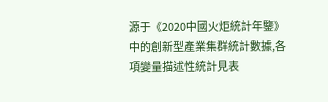源于《2020中國火炬統計年鑒》中的創新型產業集群統計數據,各項變量描述性統計見表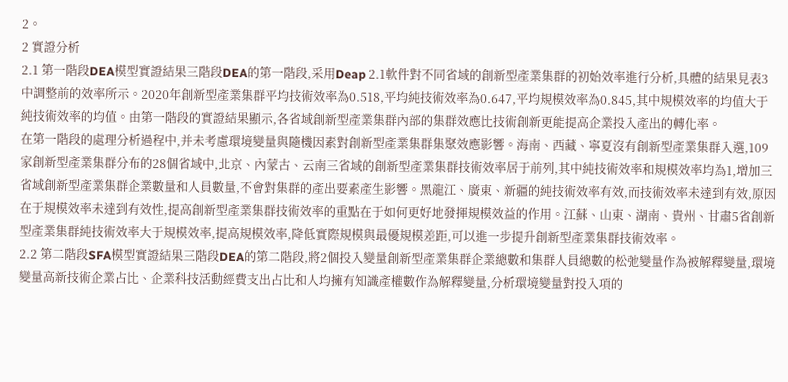2。
2 實證分析
2.1 第一階段DEA模型實證結果三階段DEA的第一階段,采用Deap 2.1軟件對不同省域的創新型產業集群的初始效率進行分析,具體的結果見表3中調整前的效率所示。2020年創新型產業集群平均技術效率為0.518,平均純技術效率為0.647,平均規模效率為0.845,其中規模效率的均值大于純技術效率的均值。由第一階段的實證結果顯示,各省域創新型產業集群內部的集群效應比技術創新更能提高企業投入產出的轉化率。
在第一階段的處理分析過程中,并未考慮環境變量與隨機因素對創新型產業集群集聚效應影響。海南、西藏、寧夏沒有創新型產業集群入選,109家創新型產業集群分布的28個省域中,北京、內蒙古、云南三省域的創新型產業集群技術效率居于前列,其中純技術效率和規模效率均為1,增加三省域創新型產業集群企業數量和人員數量,不會對集群的產出要素產生影響。黑龍江、廣東、新疆的純技術效率有效,而技術效率未達到有效,原因在于規模效率未達到有效性,提高創新型產業集群技術效率的重點在于如何更好地發揮規模效益的作用。江蘇、山東、湖南、貴州、甘肅5省創新型產業集群純技術效率大于規模效率,提高規模效率,降低實際規模與最優規模差距,可以進一步提升創新型產業集群技術效率。
2.2 第二階段SFA模型實證結果三階段DEA的第二階段,將2個投入變量創新型產業集群企業總數和集群人員總數的松弛變量作為被解釋變量,環境變量高新技術企業占比、企業科技活動經費支出占比和人均擁有知識產權數作為解釋變量,分析環境變量對投入項的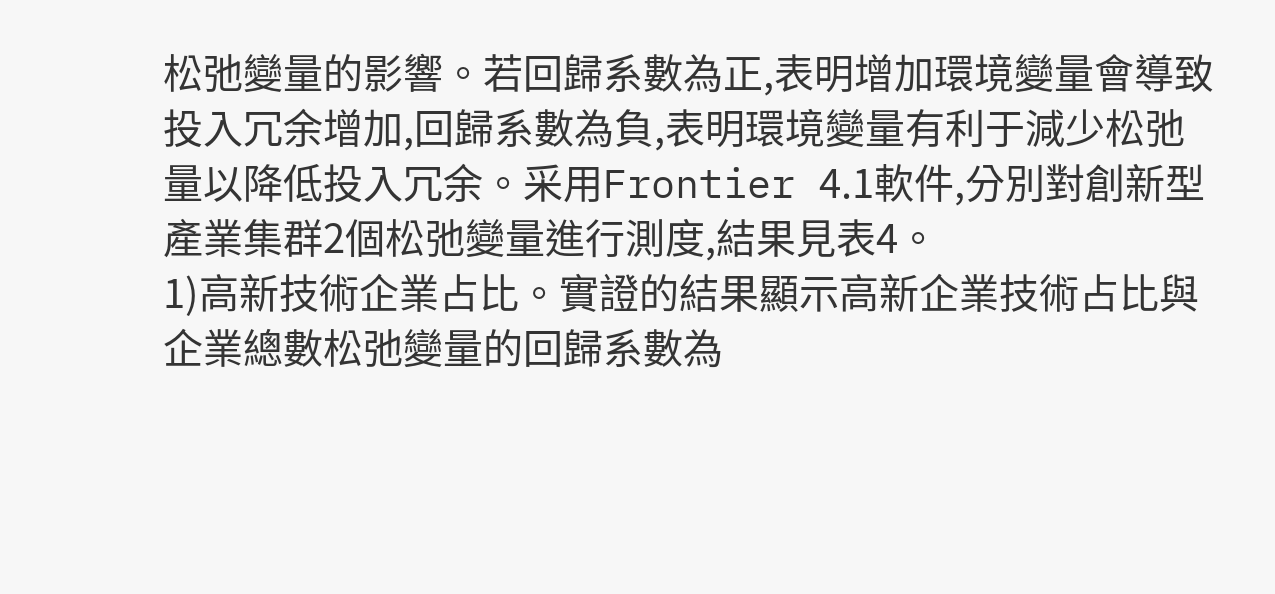松弛變量的影響。若回歸系數為正,表明增加環境變量會導致投入冗余增加,回歸系數為負,表明環境變量有利于減少松弛量以降低投入冗余。采用Frontier 4.1軟件,分別對創新型產業集群2個松弛變量進行測度,結果見表4。
1)高新技術企業占比。實證的結果顯示高新企業技術占比與企業總數松弛變量的回歸系數為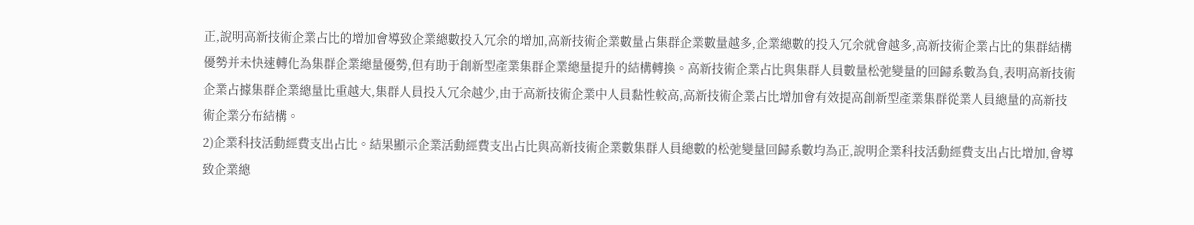正,說明高新技術企業占比的增加會導致企業總數投入冗余的增加,高新技術企業數量占集群企業數量越多,企業總數的投入冗余就會越多,高新技術企業占比的集群結構優勢并未快速轉化為集群企業總量優勢,但有助于創新型產業集群企業總量提升的結構轉換。高新技術企業占比與集群人員數量松弛變量的回歸系數為負,表明高新技術企業占據集群企業總量比重越大,集群人員投入冗余越少,由于高新技術企業中人員黏性較高,高新技術企業占比增加會有效提高創新型產業集群從業人員總量的高新技術企業分布結構。
2)企業科技活動經費支出占比。結果顯示企業活動經費支出占比與高新技術企業數集群人員總數的松弛變量回歸系數均為正,說明企業科技活動經費支出占比增加,會導致企業總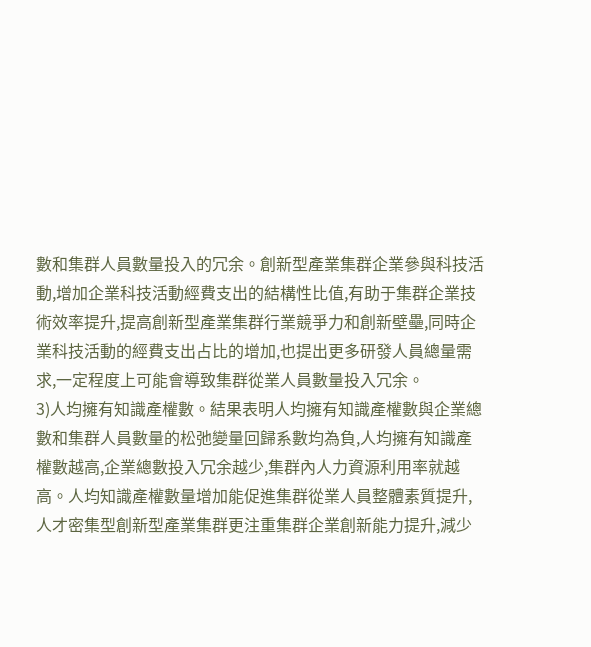數和集群人員數量投入的冗余。創新型產業集群企業參與科技活動,增加企業科技活動經費支出的結構性比值,有助于集群企業技術效率提升,提高創新型產業集群行業競爭力和創新壁壘,同時企業科技活動的經費支出占比的增加,也提出更多研發人員總量需求,一定程度上可能會導致集群從業人員數量投入冗余。
3)人均擁有知識產權數。結果表明人均擁有知識產權數與企業總數和集群人員數量的松弛變量回歸系數均為負,人均擁有知識產權數越高,企業總數投入冗余越少,集群內人力資源利用率就越高。人均知識產權數量增加能促進集群從業人員整體素質提升,人才密集型創新型產業集群更注重集群企業創新能力提升,減少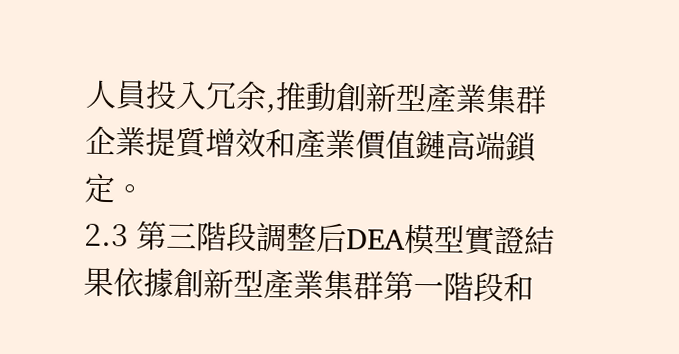人員投入冗余,推動創新型產業集群企業提質增效和產業價值鏈高端鎖定。
2.3 第三階段調整后DEA模型實證結果依據創新型產業集群第一階段和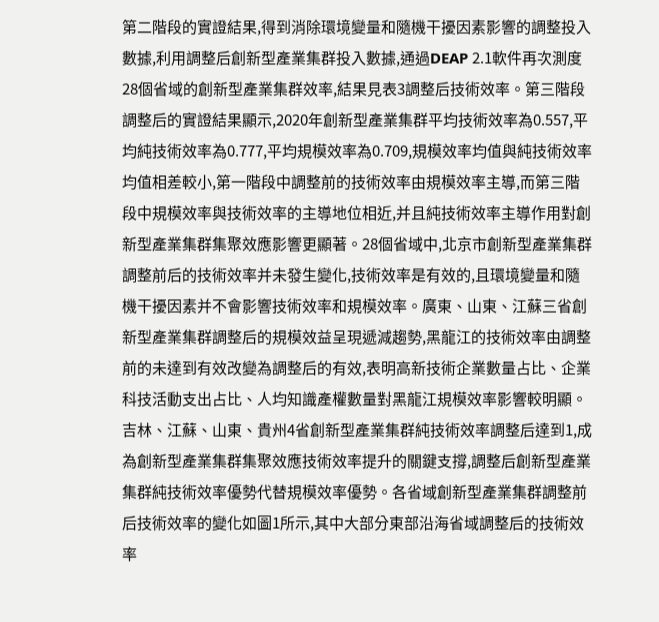第二階段的實證結果,得到消除環境變量和隨機干擾因素影響的調整投入數據,利用調整后創新型產業集群投入數據,通過DEAP 2.1軟件再次測度28個省域的創新型產業集群效率,結果見表3調整后技術效率。第三階段調整后的實證結果顯示,2020年創新型產業集群平均技術效率為0.557,平均純技術效率為0.777,平均規模效率為0.709,規模效率均值與純技術效率均值相差較小,第一階段中調整前的技術效率由規模效率主導,而第三階段中規模效率與技術效率的主導地位相近,并且純技術效率主導作用對創新型產業集群集聚效應影響更顯著。28個省域中,北京市創新型產業集群調整前后的技術效率并未發生變化,技術效率是有效的,且環境變量和隨機干擾因素并不會影響技術效率和規模效率。廣東、山東、江蘇三省創新型產業集群調整后的規模效益呈現遞減趨勢,黑龍江的技術效率由調整前的未達到有效改變為調整后的有效,表明高新技術企業數量占比、企業科技活動支出占比、人均知識產權數量對黑龍江規模效率影響較明顯。吉林、江蘇、山東、貴州4省創新型產業集群純技術效率調整后達到1,成為創新型產業集群集聚效應技術效率提升的關鍵支撐,調整后創新型產業集群純技術效率優勢代替規模效率優勢。各省域創新型產業集群調整前后技術效率的變化如圖1所示,其中大部分東部沿海省域調整后的技術效率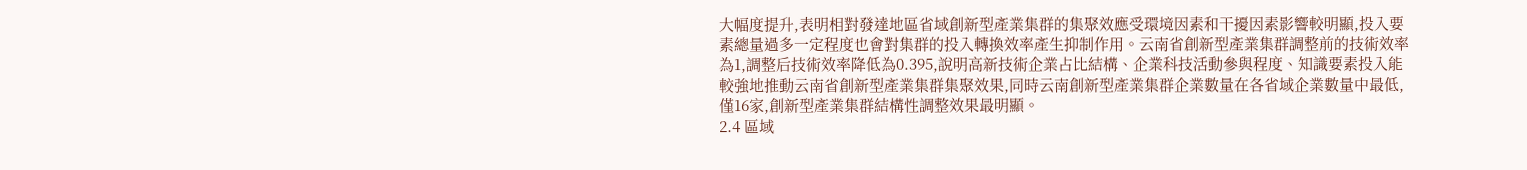大幅度提升,表明相對發達地區省域創新型產業集群的集聚效應受環境因素和干擾因素影響較明顯,投入要素總量過多一定程度也會對集群的投入轉換效率產生抑制作用。云南省創新型產業集群調整前的技術效率為1,調整后技術效率降低為0.395,說明高新技術企業占比結構、企業科技活動參與程度、知識要素投入能較強地推動云南省創新型產業集群集聚效果,同時云南創新型產業集群企業數量在各省域企業數量中最低,僅16家,創新型產業集群結構性調整效果最明顯。
2.4 區域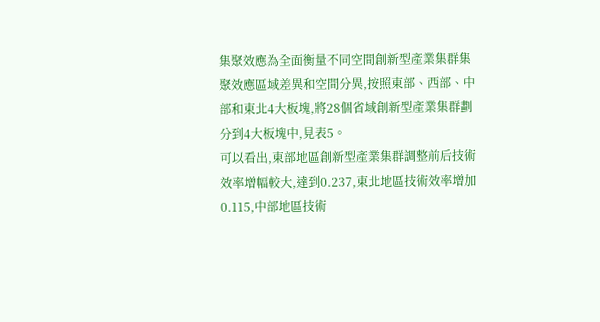集聚效應為全面衡量不同空間創新型產業集群集聚效應區域差異和空間分異,按照東部、西部、中部和東北4大板塊,將28個省域創新型產業集群劃分到4大板塊中,見表5。
可以看出,東部地區創新型產業集群調整前后技術效率增幅較大,達到0.237,東北地區技術效率增加0.115,中部地區技術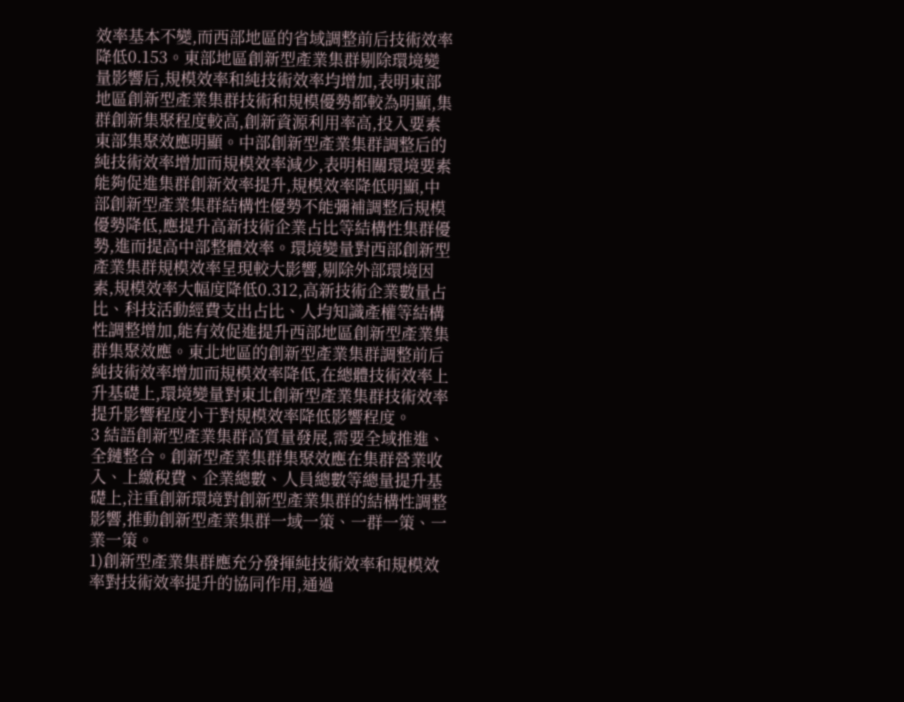效率基本不變,而西部地區的省域調整前后技術效率降低0.153。東部地區創新型產業集群剔除環境變量影響后,規模效率和純技術效率均增加,表明東部地區創新型產業集群技術和規模優勢都較為明顯,集群創新集聚程度較高,創新資源利用率高,投入要素東部集聚效應明顯。中部創新型產業集群調整后的純技術效率增加而規模效率減少,表明相關環境要素能夠促進集群創新效率提升,規模效率降低明顯,中部創新型產業集群結構性優勢不能彌補調整后規模優勢降低,應提升高新技術企業占比等結構性集群優勢,進而提高中部整體效率。環境變量對西部創新型產業集群規模效率呈現較大影響,剔除外部環境因素,規模效率大幅度降低0.312,高新技術企業數量占比、科技活動經費支出占比、人均知識產權等結構性調整增加,能有效促進提升西部地區創新型產業集群集聚效應。東北地區的創新型產業集群調整前后純技術效率增加而規模效率降低,在總體技術效率上升基礎上,環境變量對東北創新型產業集群技術效率提升影響程度小于對規模效率降低影響程度。
3 結語創新型產業集群高質量發展,需要全域推進、全鏈整合。創新型產業集群集聚效應在集群營業收入、上繳稅費、企業總數、人員總數等總量提升基礎上,注重創新環境對創新型產業集群的結構性調整影響,推動創新型產業集群一域一策、一群一策、一業一策。
1)創新型產業集群應充分發揮純技術效率和規模效率對技術效率提升的協同作用,通過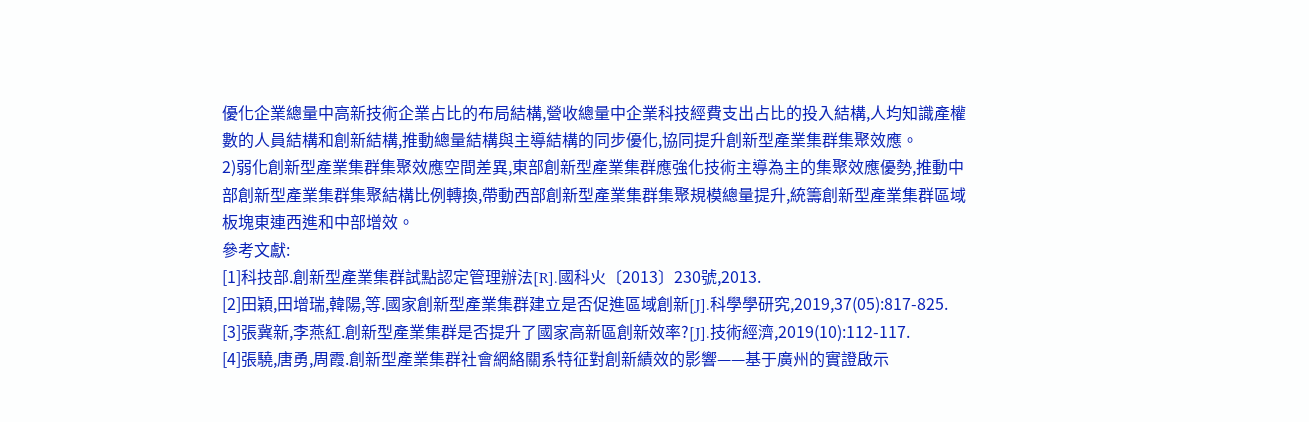優化企業總量中高新技術企業占比的布局結構,營收總量中企業科技經費支出占比的投入結構,人均知識產權數的人員結構和創新結構,推動總量結構與主導結構的同步優化,協同提升創新型產業集群集聚效應。
2)弱化創新型產業集群集聚效應空間差異,東部創新型產業集群應強化技術主導為主的集聚效應優勢,推動中部創新型產業集群集聚結構比例轉換,帶動西部創新型產業集群集聚規模總量提升,統籌創新型產業集群區域板塊東連西進和中部增效。
參考文獻:
[1]科技部.創新型產業集群試點認定管理辦法[R].國科火〔2013〕230號,2013.
[2]田穎,田增瑞,韓陽,等.國家創新型產業集群建立是否促進區域創新[J].科學學研究,2019,37(05):817-825.
[3]張冀新,李燕紅.創新型產業集群是否提升了國家高新區創新效率?[J].技術經濟,2019(10):112-117.
[4]張驍,唐勇,周霞.創新型產業集群社會網絡關系特征對創新績效的影響——基于廣州的實證啟示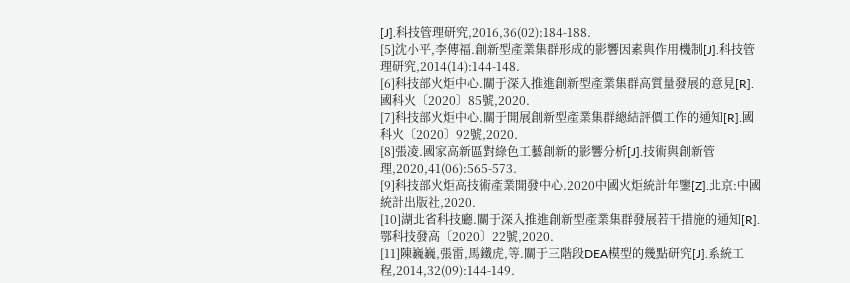[J].科技管理研究,2016,36(02):184-188.
[5]沈小平,李傳福.創新型產業集群形成的影響因素與作用機制[J].科技管理研究,2014(14):144-148.
[6]科技部火炬中心.關于深入推進創新型產業集群高質量發展的意見[R].國科火〔2020〕85號,2020.
[7]科技部火炬中心.關于開展創新型產業集群總結評價工作的通知[R].國科火〔2020〕92號,2020.
[8]張凌.國家高新區對綠色工藝創新的影響分析[J].技術與創新管理,2020,41(06):565-573.
[9]科技部火炬高技術產業開發中心.2020中國火炬統計年鑒[Z].北京:中國統計出版社,2020.
[10]湖北省科技廳.關于深入推進創新型產業集群發展若干措施的通知[R]. 鄂科技發高〔2020〕22號,2020.
[11]陳巍巍,張雷,馬鐵虎,等.關于三階段DEA模型的幾點研究[J].系統工程,2014,32(09):144-149.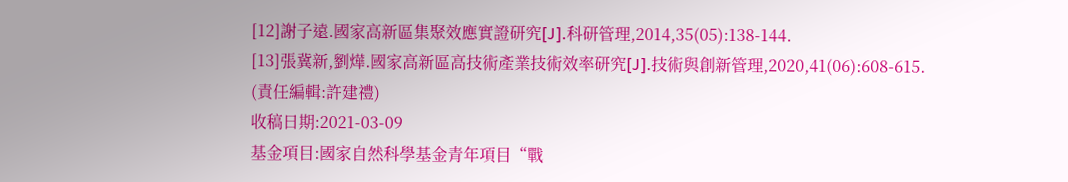[12]謝子遠.國家高新區集聚效應實證研究[J].科研管理,2014,35(05):138-144.
[13]張冀新,劉燁.國家高新區高技術產業技術效率研究[J].技術與創新管理,2020,41(06):608-615.
(責任編輯:許建禮)
收稿日期:2021-03-09
基金項目:國家自然科學基金青年項目“戰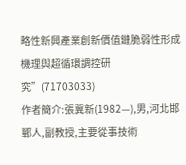略性新興產業創新價值鏈脆弱性形成機理與超循環調控研究”(71703033)
作者簡介:張冀新(1982—),男,河北邯鄲人,副教授,主要從事技術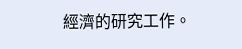經濟的研究工作。